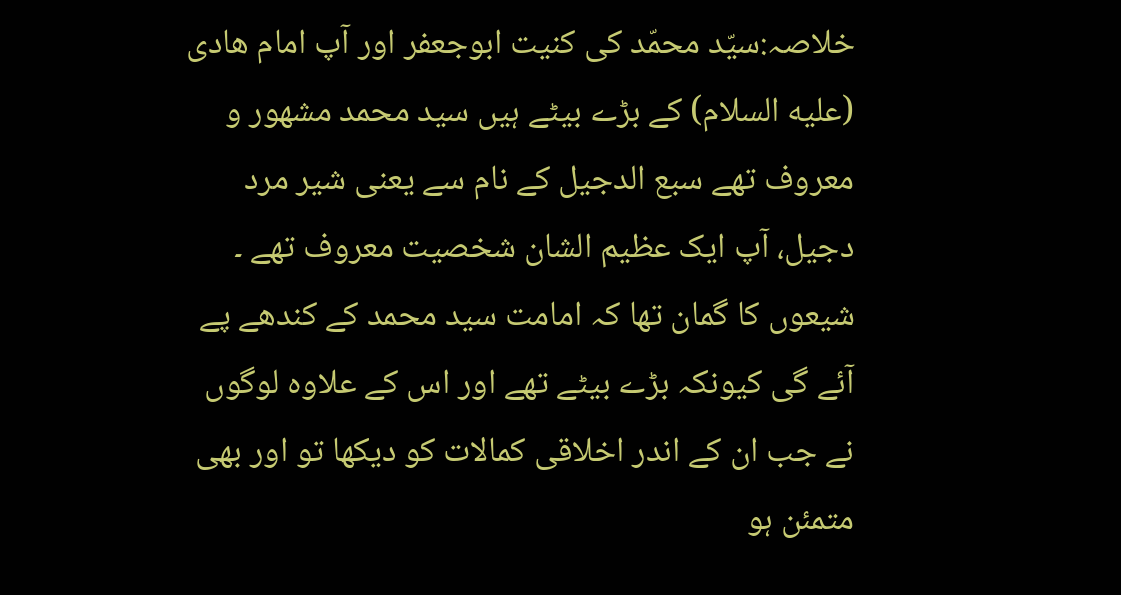خلاصہ:سيّد محمّد کی کنیت ابوجعفر اور آپ امام هادى (عليه السلام) کے بڑے بیٹے ہیں سید محمد مشھور و معروف تھے سبع الدجیل کے نام سے یعنی شیر مرد دجیل، آپ ایک عظیم الشان شخصیت معروف تھے ۔
شیعوں کا گمان تھا کہ امامت سید محمد کے کندھے پے آئے گی کیونکہ بڑے بیٹے تھے اور اس کے علاوہ لوگوں نے جب ان کے اندر اخلاقی کمالات کو دیکھا تو اور بھی متمئن ہو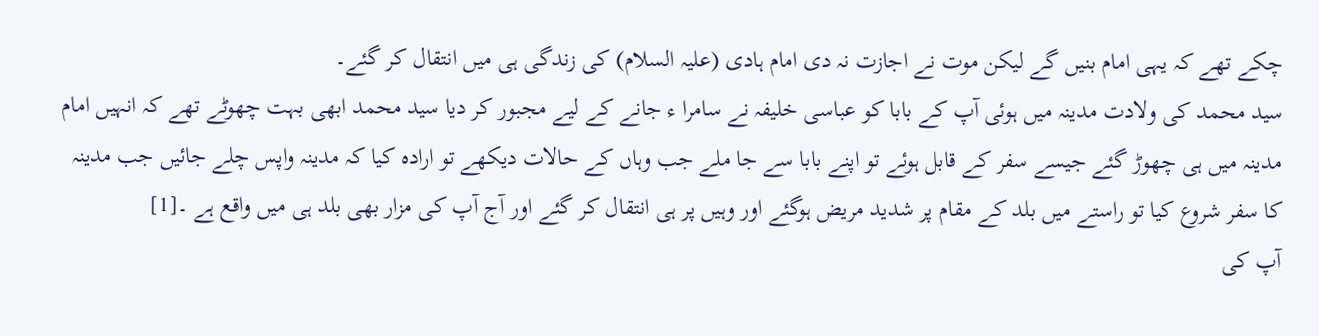چکے تھے کہ یہی امام بنیں گے لیکن موت نے اجازت نہ دی امام ہادی (علیہ السلام) کی زندگی ہی میں انتقال کر گئے۔
سید محمد کی ولادت مدینہ میں ہوئی آپ کے بابا کو عباسی خلیفہ نے سامرا ء جانے کے لیے مجبور کر دیا سید محمد ابھی بہت چھوٹے تھے کہ انہیں امام مدینہ میں ہی چھوڑ گئے جیسے سفر کے قابل ہوئے تو اپنے بابا سے جا ملے جب وہاں کے حالات دیکھے تو ارادہ کیا کہ مدینہ واپس چلے جائیں جب مدینہ کا سفر شروع کیا تو راستے میں بلد کے مقام پر شدید مریض ہوگئے اور وہیں پر ہی انتقال کر گئے اور آج آپ کی مزار بھی بلد ہی میں واقع ہے ۔[1]
آپ کی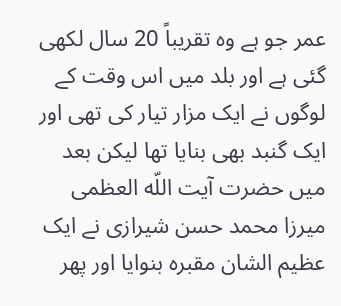عمر جو ہے وہ تقریباً 20 سال لکھی گئی ہے اور بلد میں اس وقت کے لوگوں نے ایک مزار تیار کی تھی اور ایک گنبد بھی بنایا تھا لیکن بعد میں حضرت آيت اللّه العظمى ميرزا محمد حسن شيرازى نے ایک عظیم الشان مقبرہ بنوایا اور پھر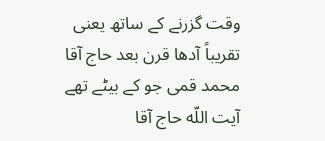وقت گزرنے کے ساتھ یعنی تقریباً آدھا قرن بعد حاج آقا محمد قمى جو کے بیٹے تھے آيت اللّه حاج آقا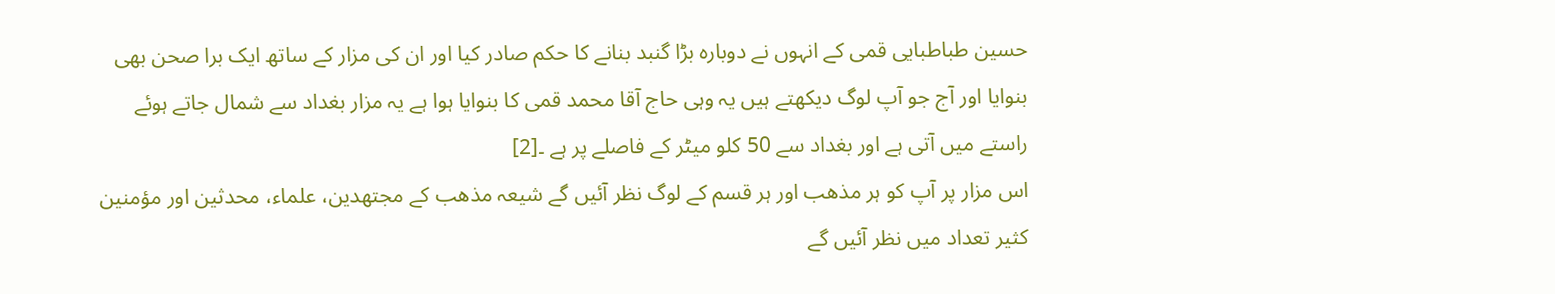حسين طباطبايى قمى کے انہوں نے دوبارہ بڑا گنبد بنانے کا حکم صادر کیا اور ان کی مزار کے ساتھ ایک برا صحن بھی بنوایا اور آج جو آپ لوگ دیکھتے ہیں یہ وہی حاج آقا محمد قمى کا بنوایا ہوا ہے یہ مزار بغداد سے شمال جاتے ہوئے راستے میں آتی ہے اور بغداد سے 50 کلو میٹر کے فاصلے پر ہے ۔[2]
اس مزار پر آپ کو ہر مذھب اور ہر قسم کے لوگ نظر آئیں گے شیعہ مذھب کے مجتھدین، علماء، محدثین اور مؤمنین کثیر تعداد میں نظر آئیں گے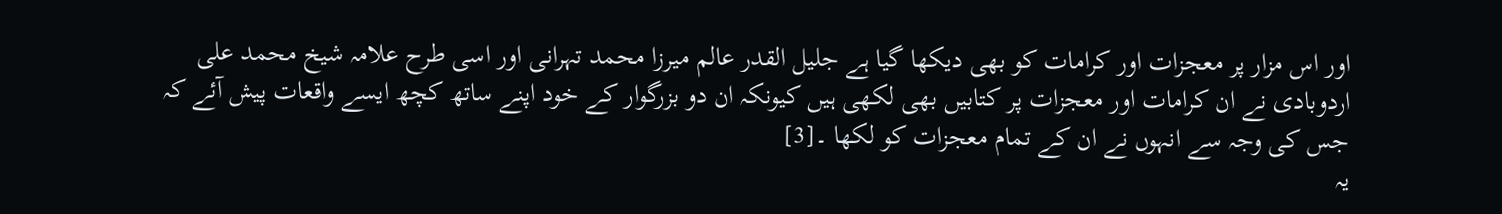اور اس مزار پر معجزات اور کرامات کو بھی دیکھا گیا ہے جلیل القدر عالم میرزا محمد تہرانی اور اسی طرح علامہ شیخ محمد علی اردوبادی نے ان کرامات اور معجزات پر کتابیں بھی لکھی ہیں کیونکہ ان دو بزرگوار کے خود اپنے ساتھ کچھ ایسے واقعات پیش آئے کہ جس کی وجہ سے انہوں نے ان کے تمام معجزات کو لکھا ۔[3]
یہ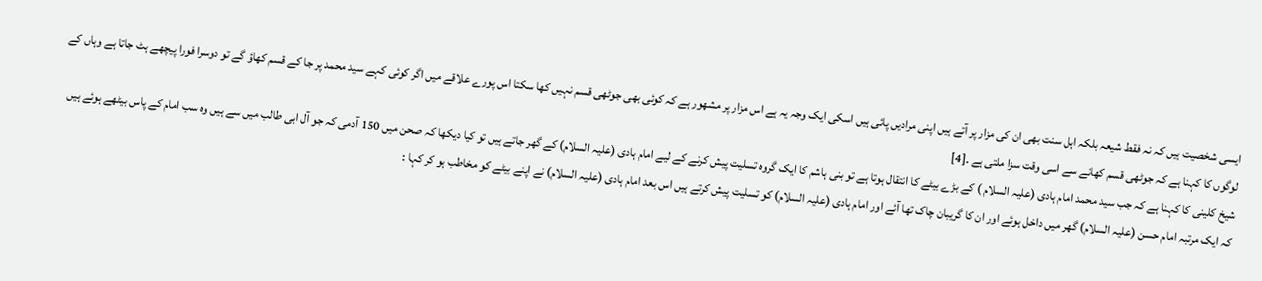ایسی شخصیت ہیں کہ نہ فقط شیعہ بلکہ اہل سنت بھی ان کی مزار پر آتے ہیں اپنی مرادیں پائی ہیں اسکی ایک وجہ یہ ہے اس مزار پر مشھور ہے کہ کوئی بھی جوٹھی قسم نہیں کھا سکتا اس پورے علاقے میں اگر کوئی کہے سید محمد پر جا کے قسم کھاؤ گے تو دوسرا فورا پیچھے ہٹ جاتا ہے وہاں کے لوگوں کا کہنا ہے کہ جوٹھی قسم کھانے سے اسی وقت سزا ملتی ہے ۔[4]
شيخ كلينى کا کہنا ہے کہ جب سید محمد امام ہادی (علیہ السلام ) کے بڑے بیٹے کا انتقال ہوتا ہے تو بنی ہاشم کا ایک گروہ تسلیت پیش کرنے کے لیے امام ہادی (علیہ السلام) کے گھر جاتے ہیں تو کیا دیکھا کہ صحن میں 150 آدمی کہ جو آل ابی طالب میں سے ہیں وہ سب امام کے پاس بیٹھے ہوئے ہیں کہ ایک مرتبہ امام حسن (علیہ السلام) گھر میں داخل ہوئے اور ان کا گریبان چاک تھا آئے اور امام ہادی (علیہ السلام) کو تسلیت پیش کرتے ہیں اس بعد امام ہادی (علیہ السلام) نے اپنے بیٹے کو مخاطب ہو کر کہا :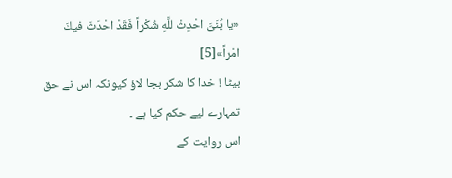«يا بُنَىَّ احْدِثْ للَّهِ شُكْراً فَقَدْ احْدَثَ فيكَ امْراً»[5]
بیٹا ! خدا کا شکر بجا لاؤ کیونکہ اس نے حق تمہارے لیے حکم کیا ہے ۔
اس روایت کے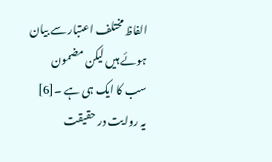الفاظ مختلف اعتبار سے بیان ہوئے ہیں لیکن مضمون سب کا ایک ہی ہے ۔[6]
یہ روایت در حقیقت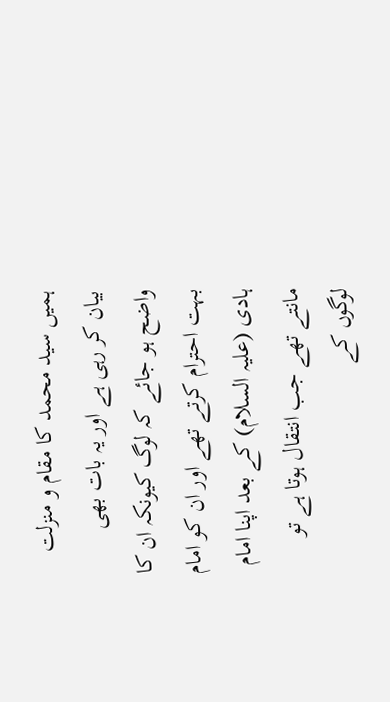ہمیں سید محمد کا مقام و منزلت بیان کر رہی ہے اور یہ بات بھی واضح ہو جائے کہ لوگ کیونکہ ان کا بہت احترام کرتے تھے اور ان کو امام ہادی (علیہ السلام) کے بعد اپنا امام مانتے تھے جب انتقال ہوتا ہے تو لوگوں کے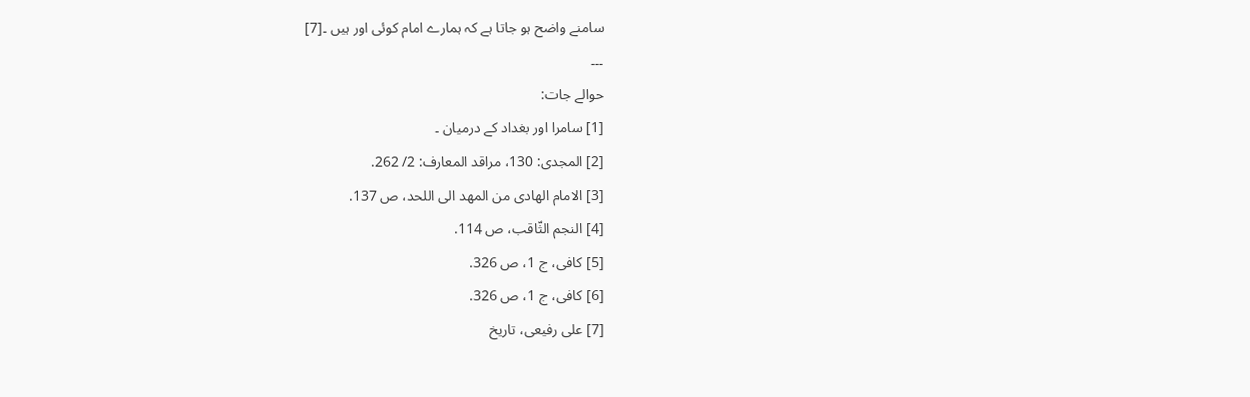سامنے واضح ہو جاتا ہے کہ ہمارے امام کوئی اور ہیں ۔[7]
۔۔۔
حوالے جات:
[1] سامرا اور بغداد کے درمیان ۔
[2] المجدى: 130، مراقد المعارف: 2/ 262.
[3] الامام الهادى من المهد الى اللحد، ص 137.
[4] النجم الثّاقب، ص 114.
[5] كافى، ج 1، ص 326.
[6] كافى، ج 1، ص 326.
[7] على رفيعى، تاريخ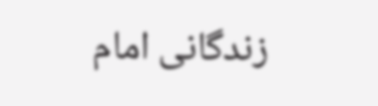زندگانى امام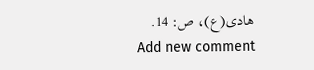هادى(ع)، ص: 14.
Add new comment